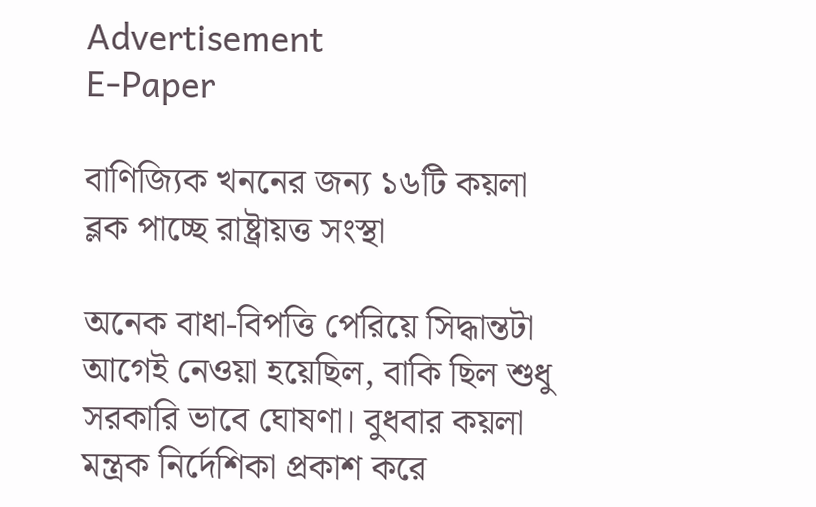Advertisement
E-Paper

বাণিজ্যিক খননের জন্য ১৬টি কয়লা ব্লক পাচ্ছে রাষ্ট্রায়ত্ত সংস্থা

অনেক বাধা-বিপত্তি পেরিয়ে সিদ্ধান্তটা আগেই নেওয়া হয়েছিল, বাকি ছিল শুধু সরকারি ভাবে ঘোষণা। বুধবার কয়লা মন্ত্রক নির্দেশিকা প্রকাশ করে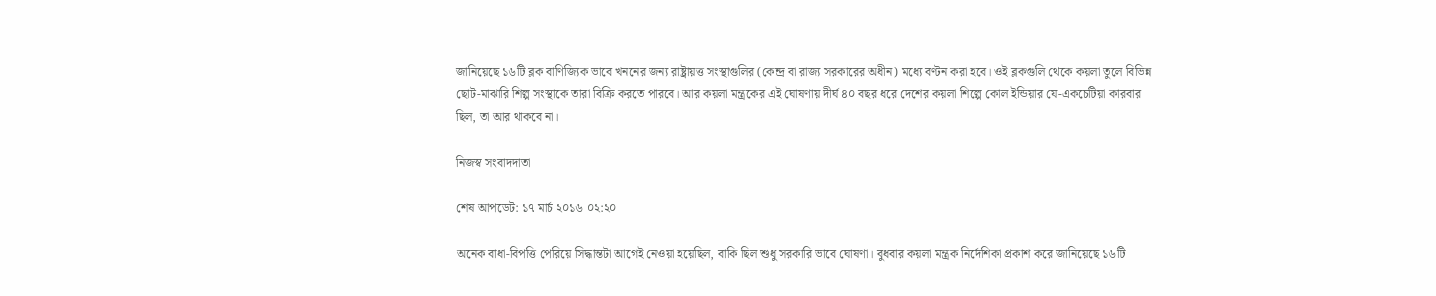জানিয়েছে ১৬টি ব্লক বাণিজ্যিক ভাবে খননের জন্য রাষ্ট্রায়ত্ত সংস্থাগুলির (কেন্দ্র বা রাজ্য সরকারের অধীন) মধ্যে বণ্টন করা হবে। ওই ব্লকগুলি থেকে কয়লা তুলে বিভিন্ন ছোট-মাঝারি শিল্প সংস্থাকে তারা বিক্রি করতে পারবে। আর কয়লা মন্ত্রকের এই ঘোষণায় দীর্ঘ ৪০ বছর ধরে দেশের কয়লা শিল্পে কোল ইন্ডিয়ার যে-একচেটিয়া কারবার ছিল, তা আর থাকবে না।

নিজস্ব সংবাদদাতা

শেষ আপডেট: ১৭ মার্চ ২০১৬ ০২:২০

অনেক বাধা-বিপত্তি পেরিয়ে সিদ্ধান্তটা আগেই নেওয়া হয়েছিল, বাকি ছিল শুধু সরকারি ভাবে ঘোষণা। বুধবার কয়লা মন্ত্রক নির্দেশিকা প্রকাশ করে জানিয়েছে ১৬টি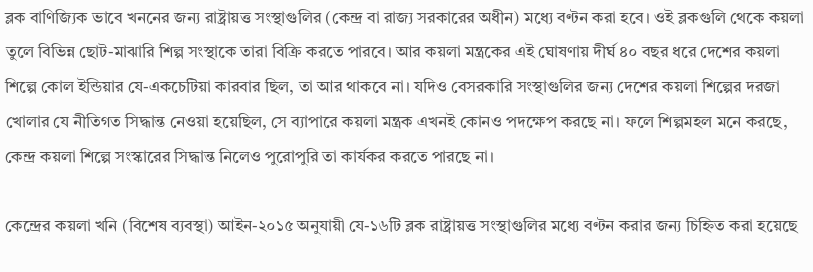ব্লক বাণিজ্যিক ভাবে খননের জন্য রাষ্ট্রায়ত্ত সংস্থাগুলির (কেন্দ্র বা রাজ্য সরকারের অধীন) মধ্যে বণ্টন করা হবে। ওই ব্লকগুলি থেকে কয়লা তুলে বিভিন্ন ছোট-মাঝারি শিল্প সংস্থাকে তারা বিক্রি করতে পারবে। আর কয়লা মন্ত্রকের এই ঘোষণায় দীর্ঘ ৪০ বছর ধরে দেশের কয়লা শিল্পে কোল ইন্ডিয়ার যে-একচেটিয়া কারবার ছিল, তা আর থাকবে না। যদিও বেসরকারি সংস্থাগুলির জন্য দেশের কয়লা শিল্পের দরজা খোলার যে নীতিগত সিদ্ধান্ত নেওয়া হয়েছিল, সে ব্যাপারে কয়লা মন্ত্রক এখনই কোনও পদক্ষেপ করছে না। ফলে শিল্পমহল মনে করছে, কেন্দ্র কয়লা শিল্পে সংস্কারের সিদ্ধান্ত নিলেও পুরোপুরি তা কার্যকর করতে পারছে না।

কেন্দ্রের কয়লা খনি (বিশেষ ব্যবস্থা) আইন-২০১৫ অনুযায়ী যে-১৬টি ব্লক রাষ্ট্রায়ত্ত সংস্থাগুলির মধ্যে বণ্টন করার জন্য চিহ্নিত করা হয়েছে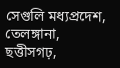সেগুলি মধ্যপ্রদেশ, তেলঙ্গানা, ছত্তীসগঢ়,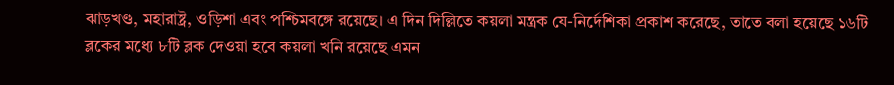ঝাড়খণ্ড, মহারাষ্ট্র, ওড়িশা এবং পশ্চিমবঙ্গে রয়েছে। এ দিন দিল্লিতে কয়লা মন্ত্রক যে-নির্দেশিকা প্রকাশ করেছে, তাতে বলা হয়েছে ১৬টি ব্লকের মধ্যে ৮টি ব্লক দেওয়া হবে কয়লা খনি রয়েছে এমন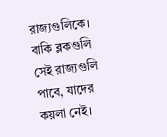রাজ্যগুলিকে। বাকি ব্লকগুলি সেই রাজ্যগুলি পাবে, যাদের কয়লা নেই।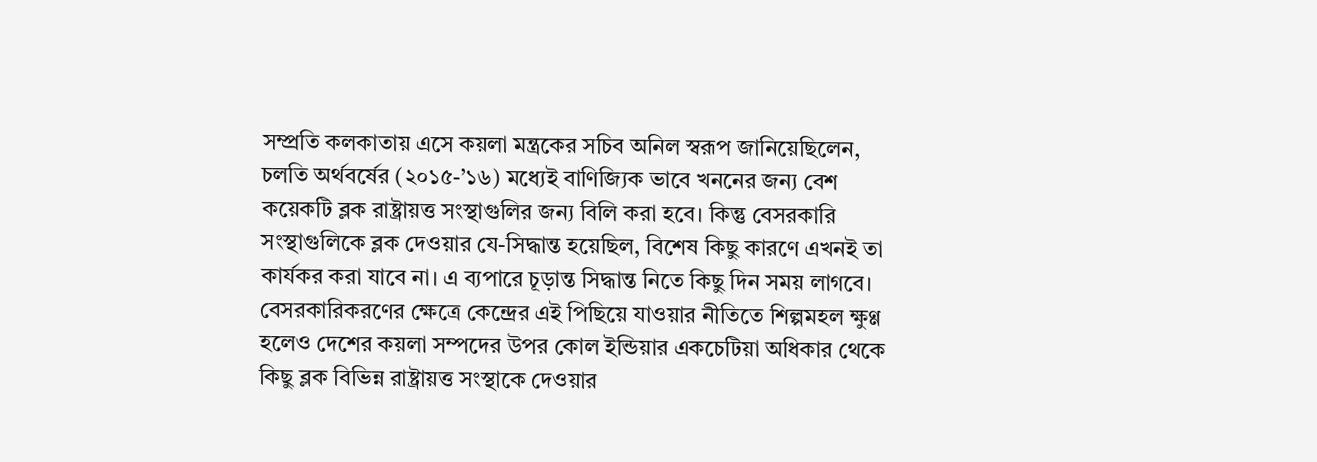সম্প্রতি কলকাতায় এসে কয়লা মন্ত্রকের সচিব অনিল স্বরূপ জানিয়েছিলেন, চলতি অর্থবর্ষের (২০১৫-’১৬) মধ্যেই বাণিজ্যিক ভাবে খননের জন্য বেশ কয়েকটি ব্লক রাষ্ট্রায়ত্ত সংস্থাগুলির জন্য বিলি করা হবে। কিন্তু বেসরকারি সংস্থাগুলিকে ব্লক দেওয়ার যে-সিদ্ধান্ত হয়েছিল, বিশেষ কিছু কারণে এখনই তা কার্যকর করা যাবে না। এ ব্যপারে চূড়ান্ত সিদ্ধান্ত নিতে কিছু দিন সময় লাগবে। বেসরকারিকরণের ক্ষেত্রে কেন্দ্রের এই পিছিয়ে যাওয়ার নীতিতে শিল্পমহল ক্ষুণ্ণ হলেও দেশের কয়লা সম্পদের উপর কোল ইন্ডিয়ার একচেটিয়া অধিকার থেকে কিছু ব্লক বিভিন্ন রাষ্ট্রায়ত্ত সংস্থাকে দেওয়ার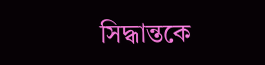সিদ্ধান্তকে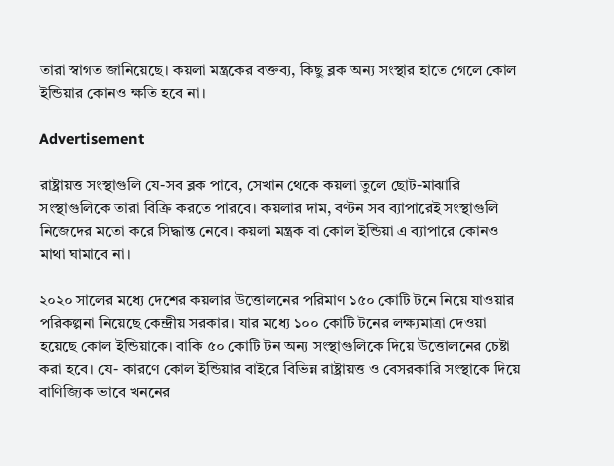তারা স্বাগত জানিয়েছে। কয়লা মন্ত্রকের বক্তব্য, কিছু ব্লক অন্য সংস্থার হাতে গেলে কোল ইন্ডিয়ার কোনও ক্ষতি হবে না।

Advertisement

রাষ্ট্রায়ত্ত সংস্থাগুলি যে-সব ব্লক পাবে, সেখান থেকে কয়লা তুলে ছোট-মাঝারি সংস্থাগুলিকে তারা বিক্রি করতে পারবে। কয়লার দাম, বণ্টন সব ব্যাপারেই সংস্থাগুলি নিজেদের মতো করে সিদ্ধান্ত নেবে। কয়লা মন্ত্রক বা কোল ইন্ডিয়া এ ব্যাপারে কোনও মাথা ঘামাবে না।

২০২০ সালের মধ্যে দেশের কয়লার উত্তোলনের পরিমাণ ১৫০ কোটি টনে নিয়ে যাওয়ার পরিকল্পনা নিয়েছে কেন্দ্রীয় সরকার। যার মধ্যে ১০০ কোটি টনের লক্ষ্যমাত্রা দেওয়া হয়েছে কোল ইন্ডিয়াকে। বাকি ৫০ কোটি টন অন্য সংস্থাগুলিকে দিয়ে উত্তোলনের চেষ্টা করা হবে। যে- কারণে কোল ইন্ডিয়ার বাইরে বিভিন্ন রাষ্ট্রায়ত্ত ও বেসরকারি সংস্থাকে দিয়ে বাণিজ্যিক ভাবে খননের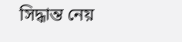সিদ্ধান্ত নেয়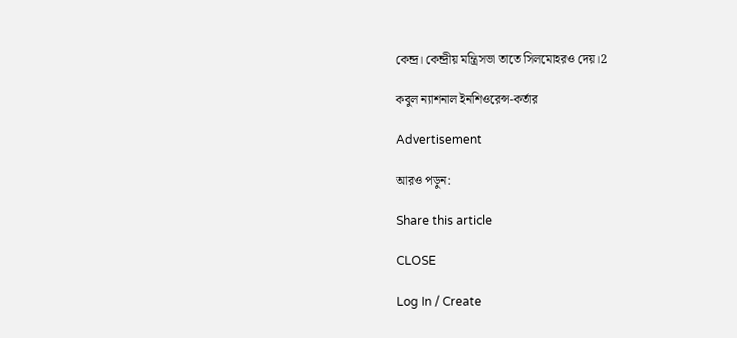কেন্দ্র। কেন্দ্রীয় মন্ত্রিসভা তাতে সিলমোহরও দেয়।2

কবুল ন্যাশনাল ইনশিওরেন্স-কর্তার

Advertisement

আরও পড়ুন:

Share this article

CLOSE

Log In / Create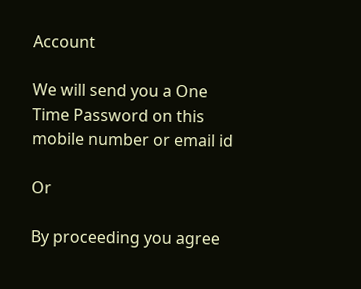Account

We will send you a One Time Password on this mobile number or email id

Or

By proceeding you agree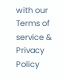with our Terms of service & Privacy Policy